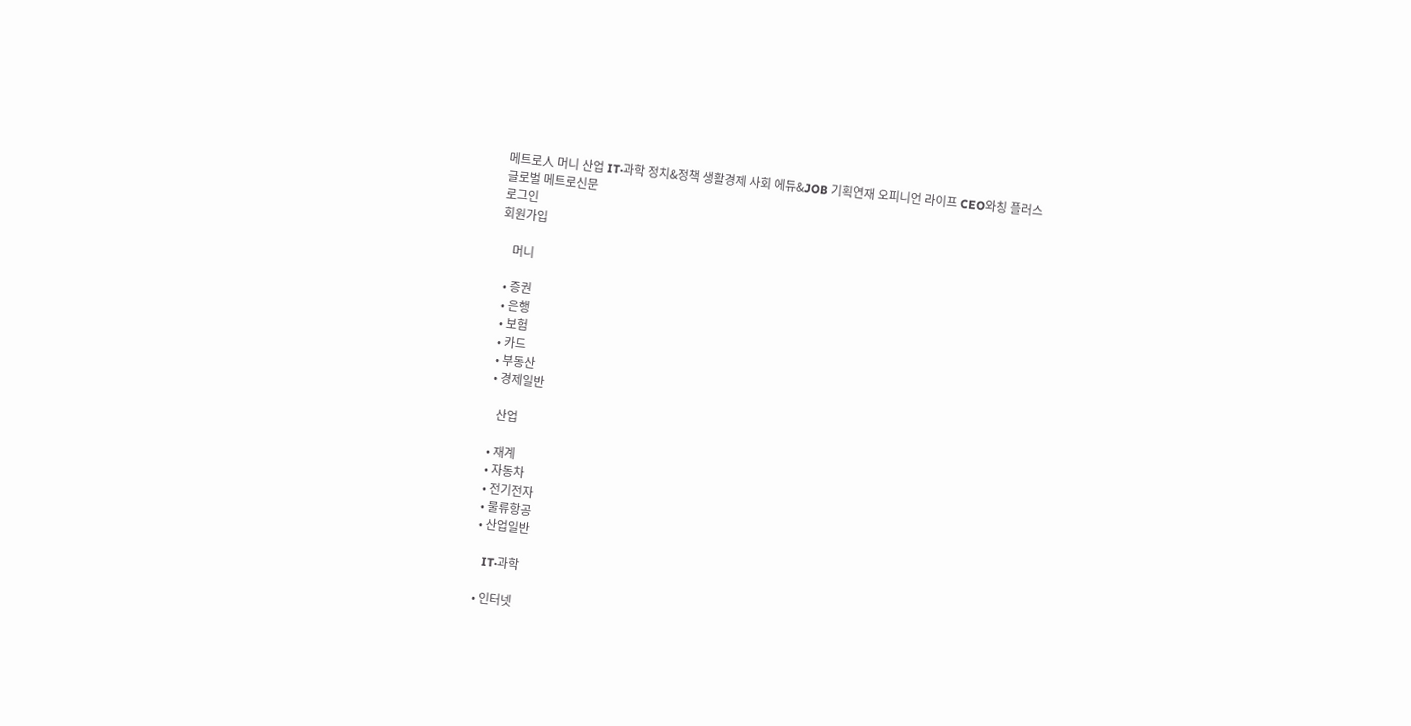메트로人 머니 산업 IT·과학 정치&정책 생활경제 사회 에듀&JOB 기획연재 오피니언 라이프 CEO와칭 플러스
글로벌 메트로신문
로그인
회원가입

    머니

  • 증권
  • 은행
  • 보험
  • 카드
  • 부동산
  • 경제일반

    산업

  • 재계
  • 자동차
  • 전기전자
  • 물류항공
  • 산업일반

    IT·과학

  • 인터넷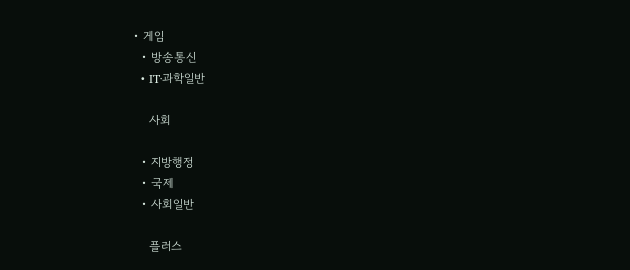• 게임
  • 방송통신
  • IT·과학일반

    사회

  • 지방행정
  • 국제
  • 사회일반

    플러스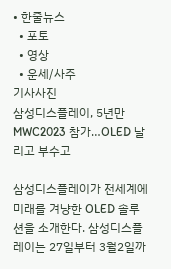• 한줄뉴스
  • 포토
  • 영상
  • 운세/사주
기사사진
삼성디스플레이, 5년만 MWC2023 참가…OLED 날리고 부수고

삼성디스플레이가 전세계에 미래를 겨냥한 OLED 솔루션을 소개한다. 삼성디스플레이는 27일부터 3월2일까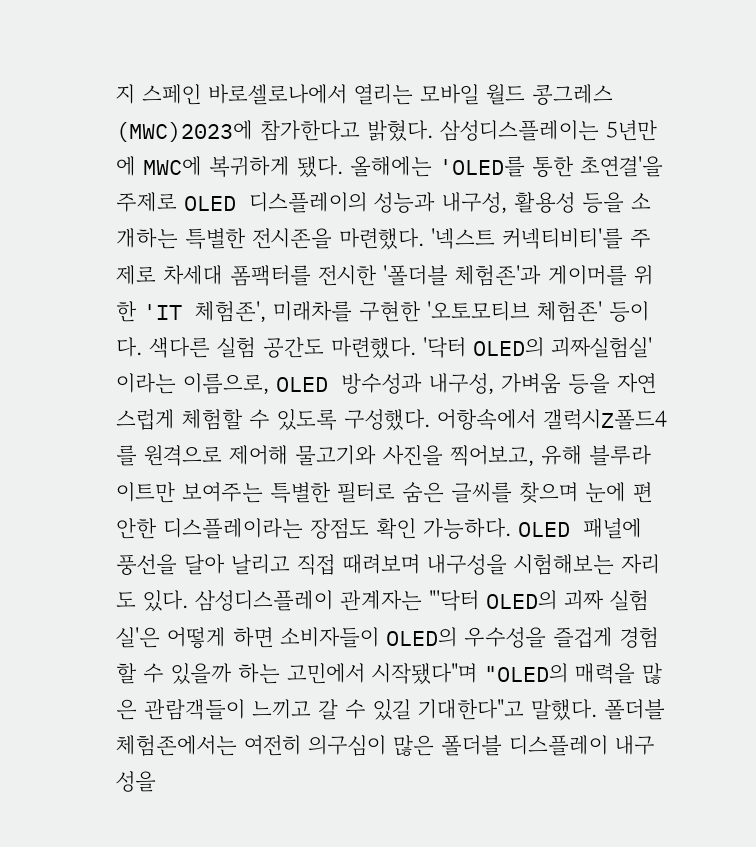지 스페인 바로셀로나에서 열리는 모바일 월드 콩그레스(MWC)2023에 참가한다고 밝혔다. 삼성디스플레이는 5년만에 MWC에 복귀하게 됐다. 올해에는 'OLED를 통한 초연결'을 주제로 OLED 디스플레이의 성능과 내구성, 활용성 등을 소개하는 특별한 전시존을 마련했다. '넥스트 커넥티비티'를 주제로 차세대 폼팩터를 전시한 '폴더블 체험존'과 게이머를 위한 'IT 체험존', 미래차를 구현한 '오토모티브 체험존' 등이다. 색다른 실험 공간도 마련했다. '닥터 OLED의 괴짜실험실'이라는 이름으로, OLED 방수성과 내구성, 가벼움 등을 자연스럽게 체험할 수 있도록 구성했다. 어항속에서 갤럭시Z폴드4를 원격으로 제어해 물고기와 사진을 찍어보고, 유해 블루라이트만 보여주는 특별한 필터로 숨은 글씨를 찾으며 눈에 편안한 디스플레이라는 장점도 확인 가능하다. OLED 패널에 풍선을 달아 날리고 직접 때려보며 내구성을 시험해보는 자리도 있다. 삼성디스플레이 관계자는 "'닥터 OLED의 괴짜 실험실'은 어떻게 하면 소비자들이 OLED의 우수성을 즐겁게 경험할 수 있을까 하는 고민에서 시작됐다"며 "OLED의 매력을 많은 관람객들이 느끼고 갈 수 있길 기대한다"고 말했다. 폴더블체험존에서는 여전히 의구심이 많은 폴더블 디스플레이 내구성을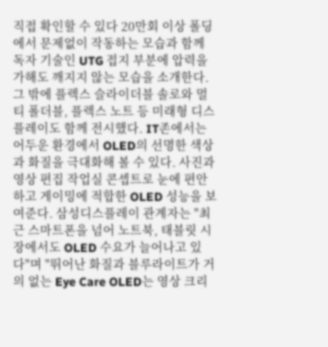직접 확인할 수 있다 20만회 이상 폴딩에서 문제없이 작동하는 모습과 함께 독자 기술인 UTG 접지 부분에 압력을 가해도 깨지지 않는 모습을 소개한다. 그 밖에 플렉스 슬라이더블 솔로와 멀티 폴더블, 플렉스 노트 등 미래형 디스플레이도 함께 전시했다. IT존에서는 어두운 환경에서 OLED의 선명한 색상과 화질을 극대화해 볼 수 있다. 사진과 영상 편집 작업실 콘셉트로 눈에 편안하고 게이밍에 적합한 OLED 성능을 보여준다. 삼성디스플레이 관계자는 "최근 스마트폰을 넘어 노트북, 태블릿 시장에서도 OLED 수요가 늘어나고 있다"며 "뛰어난 화질과 블루라이트가 거의 없는 Eye Care OLED는 영상 크리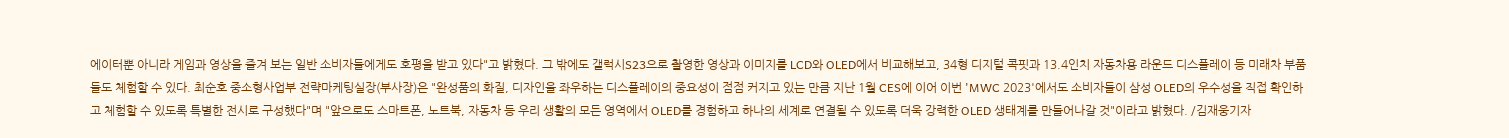에이터뿐 아니라 게임과 영상을 즐겨 보는 일반 소비자들에게도 호평을 받고 있다"고 밝혔다. 그 밖에도 갤럭시S23으로 촬영한 영상과 이미지를 LCD와 OLED에서 비교해보고, 34형 디지털 콕핏과 13.4인치 자동차용 라운드 디스플레이 등 미래차 부품들도 체험할 수 있다. 최순호 중소형사업부 전략마케팅실장(부사장)은 "완성품의 화질, 디자인을 좌우하는 디스플레이의 중요성이 점점 커지고 있는 만큼 지난 1월 CES에 이어 이번 'MWC 2023'에서도 소비자들이 삼성 OLED의 우수성을 직접 확인하고 체험할 수 있도록 특별한 전시로 구성했다"며 "앞으로도 스마트폰, 노트북, 자동차 등 우리 생활의 모든 영역에서 OLED를 경험하고 하나의 세계로 연결될 수 있도록 더욱 강력한 OLED 생태계를 만들어나갈 것"이라고 밝혔다. /김재웅기자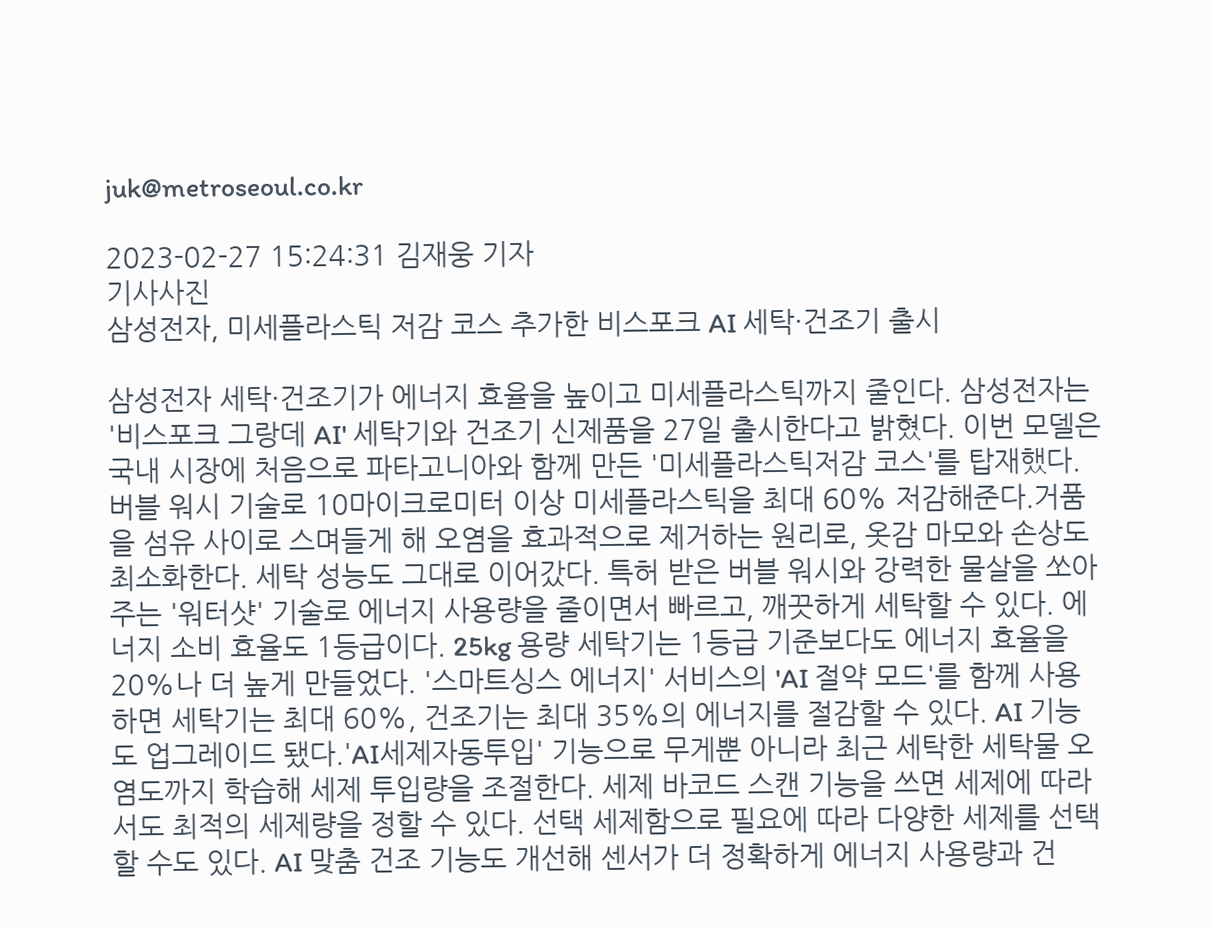juk@metroseoul.co.kr

2023-02-27 15:24:31 김재웅 기자
기사사진
삼성전자, 미세플라스틱 저감 코스 추가한 비스포크 AI 세탁·건조기 출시

삼성전자 세탁·건조기가 에너지 효율을 높이고 미세플라스틱까지 줄인다. 삼성전자는 '비스포크 그랑데 AI' 세탁기와 건조기 신제품을 27일 출시한다고 밝혔다. 이번 모델은 국내 시장에 처음으로 파타고니아와 함께 만든 '미세플라스틱저감 코스'를 탑재했다.버블 워시 기술로 10마이크로미터 이상 미세플라스틱을 최대 60% 저감해준다.거품을 섬유 사이로 스며들게 해 오염을 효과적으로 제거하는 원리로, 옷감 마모와 손상도 최소화한다. 세탁 성능도 그대로 이어갔다. 특허 받은 버블 워시와 강력한 물살을 쏘아주는 '워터샷' 기술로 에너지 사용량을 줄이면서 빠르고, 깨끗하게 세탁할 수 있다. 에너지 소비 효율도 1등급이다. 25kg 용량 세탁기는 1등급 기준보다도 에너지 효율을 20%나 더 높게 만들었다. '스마트싱스 에너지' 서비스의 'AI 절약 모드'를 함께 사용하면 세탁기는 최대 60%, 건조기는 최대 35%의 에너지를 절감할 수 있다. AI 기능도 업그레이드 됐다.'AI세제자동투입' 기능으로 무게뿐 아니라 최근 세탁한 세탁물 오염도까지 학습해 세제 투입량을 조절한다. 세제 바코드 스캔 기능을 쓰면 세제에 따라서도 최적의 세제량을 정할 수 있다. 선택 세제함으로 필요에 따라 다양한 세제를 선택할 수도 있다. AI 맞춤 건조 기능도 개선해 센서가 더 정확하게 에너지 사용량과 건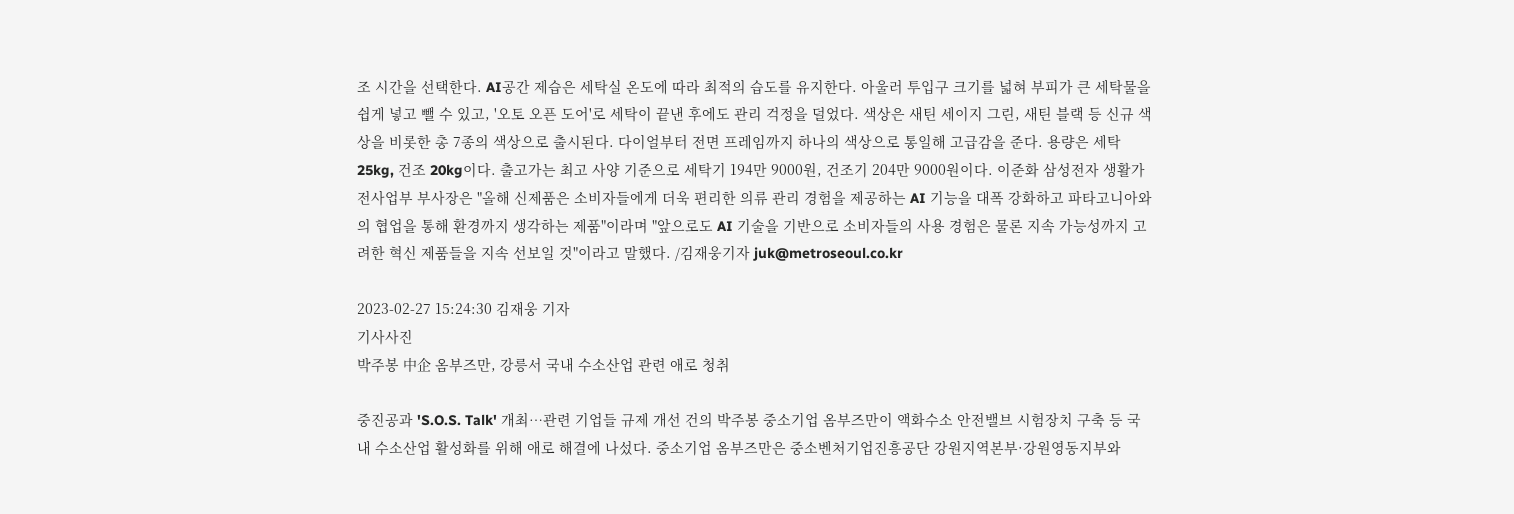조 시간을 선택한다. AI공간 제습은 세탁실 온도에 따라 최적의 습도를 유지한다. 아울러 투입구 크기를 넓혀 부피가 큰 세탁물을 쉽게 넣고 뺄 수 있고, '오토 오픈 도어'로 세탁이 끝낸 후에도 관리 걱정을 덜었다. 색상은 새틴 세이지 그린, 새틴 블랙 등 신규 색상을 비롯한 총 7종의 색상으로 출시된다. 다이얼부터 전면 프레임까지 하나의 색상으로 통일해 고급감을 준다. 용량은 세탁 25kg, 건조 20kg이다. 출고가는 최고 사양 기준으로 세탁기 194만 9000원, 건조기 204만 9000원이다. 이준화 삼성전자 생활가전사업부 부사장은 "올해 신제품은 소비자들에게 더욱 편리한 의류 관리 경험을 제공하는 AI 기능을 대폭 강화하고 파타고니아와의 협업을 통해 환경까지 생각하는 제품"이라며 "앞으로도 AI 기술을 기반으로 소비자들의 사용 경험은 물론 지속 가능성까지 고려한 혁신 제품들을 지속 선보일 것"이라고 말했다. /김재웅기자 juk@metroseoul.co.kr

2023-02-27 15:24:30 김재웅 기자
기사사진
박주봉 中企 옴부즈만, 강릉서 국내 수소산업 관련 애로 청취

중진공과 'S.O.S. Talk' 개최…관련 기업들 규제 개선 건의 박주봉 중소기업 옴부즈만이 액화수소 안전밸브 시험장치 구축 등 국내 수소산업 활성화를 위해 애로 해결에 나섰다. 중소기업 옴부즈만은 중소벤처기업진흥공단 강원지역본부·강원영동지부와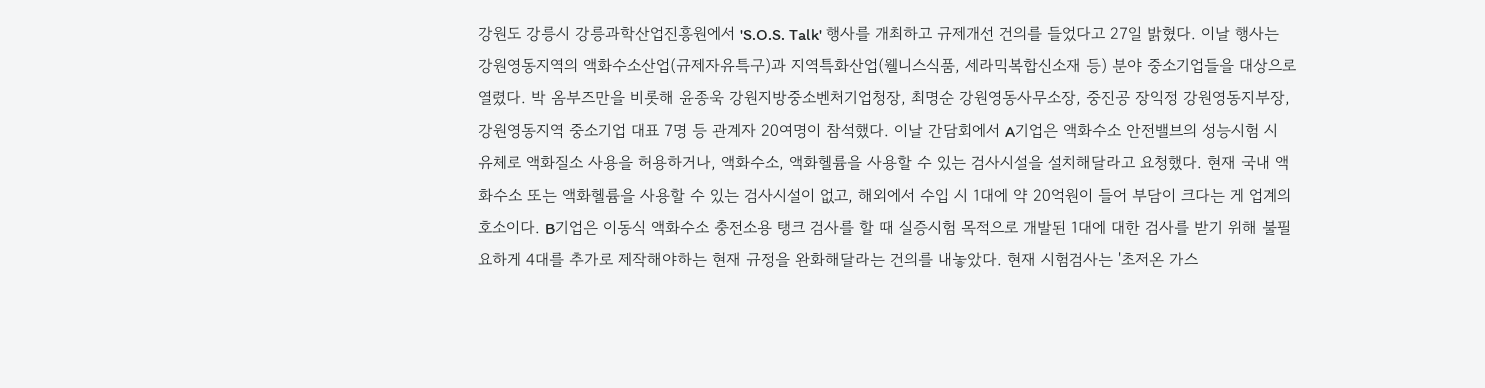강원도 강릉시 강릉과학산업진흥원에서 'S.O.S. Talk' 행사를 개최하고 규제개선 건의를 들었다고 27일 밝혔다. 이날 행사는 강원영동지역의 액화수소산업(규제자유특구)과 지역특화산업(웰니스식품, 세라믹복합신소재 등) 분야 중소기업들을 대상으로 열렸다. 박 옴부즈만을 비롯해 윤종욱 강원지방중소벤처기업청장, 최명순 강원영동사무소장, 중진공 장익정 강원영동지부장, 강원영동지역 중소기업 대표 7명 등 관계자 20여명이 참석했다. 이날 간담회에서 A기업은 액화수소 안전밸브의 성능시험 시 유체로 액화질소 사용을 허용하거나, 액화수소, 액화헬륨을 사용할 수 있는 검사시설을 설치해달라고 요청했다. 현재 국내 액화수소 또는 액화헬륨을 사용할 수 있는 검사시설이 없고, 해외에서 수입 시 1대에 약 20억원이 들어 부담이 크다는 게 업계의 호소이다. B기업은 이동식 액화수소 충전소용 탱크 검사를 할 때 실증시험 목적으로 개발된 1대에 대한 검사를 받기 위해 불필요하게 4대를 추가로 제작해야하는 현재 규정을 완화해달라는 건의를 내놓았다. 현재 시험검사는 '초저온 가스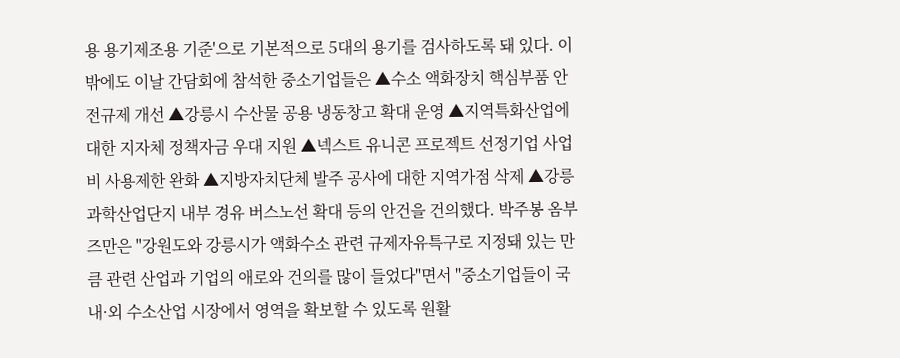용 용기제조용 기준'으로 기본적으로 5대의 용기를 검사하도록 돼 있다. 이밖에도 이날 간담회에 참석한 중소기업들은 ▲수소 액화장치 핵심부품 안전규제 개선 ▲강릉시 수산물 공용 냉동창고 확대 운영 ▲지역특화산업에 대한 지자체 정책자금 우대 지원 ▲넥스트 유니콘 프로젝트 선정기업 사업비 사용제한 완화 ▲지방자치단체 발주 공사에 대한 지역가점 삭제 ▲강릉과학산업단지 내부 경유 버스노선 확대 등의 안건을 건의했다. 박주봉 옴부즈만은 "강원도와 강릉시가 액화수소 관련 규제자유특구로 지정돼 있는 만큼 관련 산업과 기업의 애로와 건의를 많이 들었다"면서 "중소기업들이 국내·외 수소산업 시장에서 영역을 확보할 수 있도록 원활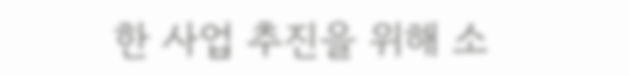한 사업 추진을 위해 소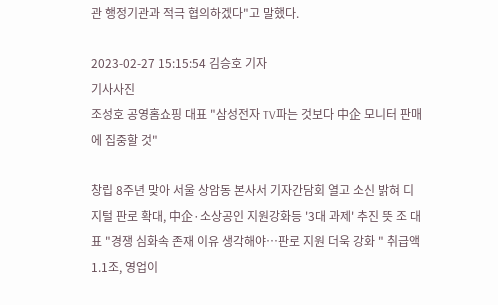관 행정기관과 적극 협의하겠다"고 말했다.

2023-02-27 15:15:54 김승호 기자
기사사진
조성호 공영홈쇼핑 대표 "삼성전자 TV파는 것보다 中企 모니터 판매에 집중할 것"

창립 8주년 맞아 서울 상암동 본사서 기자간담회 열고 소신 밝혀 디지털 판로 확대, 中企·소상공인 지원강화등 '3대 과제' 추진 뜻 조 대표 "경쟁 심화속 존재 이유 생각해야…판로 지원 더욱 강화 " 취급액 1.1조, 영업이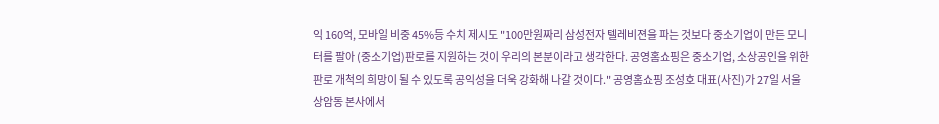익 160억, 모바일 비중 45%등 수치 제시도 "100만원짜리 삼성전자 텔레비젼을 파는 것보다 중소기업이 만든 모니터를 팔아 (중소기업)판로를 지원하는 것이 우리의 본분이라고 생각한다. 공영홈쇼핑은 중소기업, 소상공인을 위한 판로 개척의 희망이 될 수 있도록 공익성을 더욱 강화해 나갈 것이다." 공영홈쇼핑 조성호 대표(사진)가 27일 서울 상암동 본사에서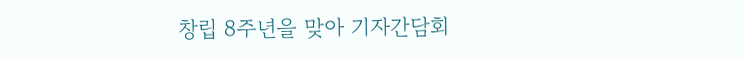창립 8주년을 맞아 기자간담회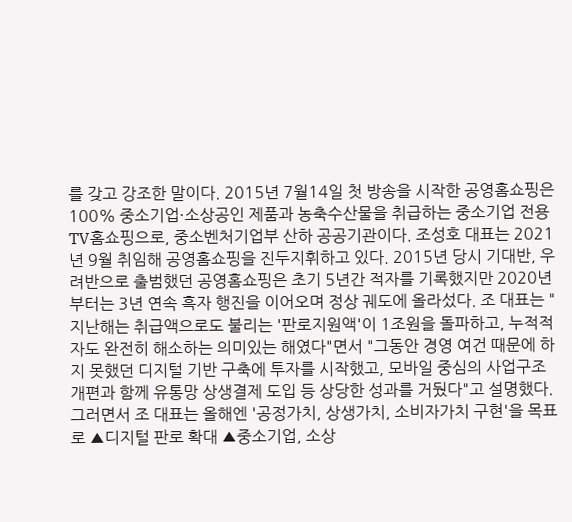를 갖고 강조한 말이다. 2015년 7월14일 첫 방송을 시작한 공영홈쇼핑은 100% 중소기업·소상공인 제품과 농축수산물을 취급하는 중소기업 전용 TV홈쇼핑으로, 중소벤처기업부 산하 공공기관이다. 조성호 대표는 2021년 9월 취임해 공영홈쇼핑을 진두지휘하고 있다. 2015년 당시 기대반, 우려반으로 출범했던 공영홈쇼핑은 초기 5년간 적자를 기록했지만 2020년부터는 3년 연속 흑자 행진을 이어오며 정상 궤도에 올라섰다. 조 대표는 "지난해는 취급액으로도 불리는 '판로지원액'이 1조원을 돌파하고, 누적적자도 완전히 해소하는 의미있는 해였다"면서 "그동안 경영 여건 때문에 하지 못했던 디지털 기반 구축에 투자를 시작했고, 모바일 중심의 사업구조개편과 함께 유통망 상생결제 도입 등 상당한 성과를 거뒀다"고 설명했다. 그러면서 조 대표는 올해엔 '공정가치, 상생가치, 소비자가치 구현'을 목표로 ▲디지털 판로 확대 ▲중소기업, 소상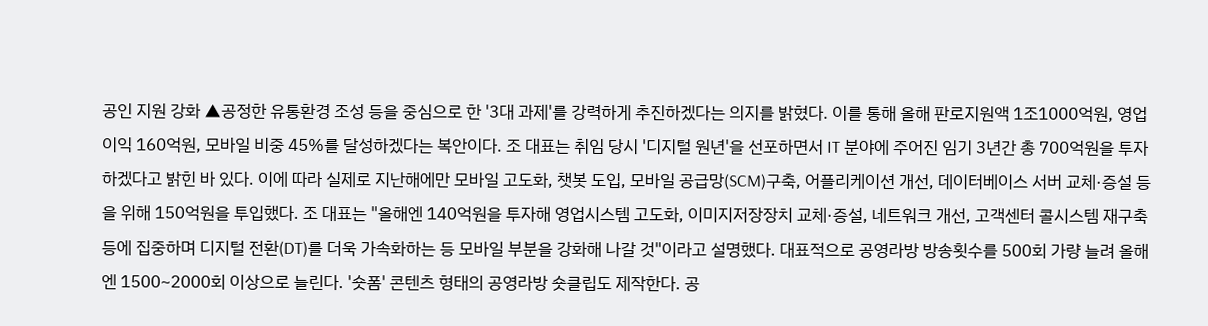공인 지원 강화 ▲공정한 유통환경 조성 등을 중심으로 한 '3대 과제'를 강력하게 추진하겠다는 의지를 밝혔다. 이를 통해 올해 판로지원액 1조1000억원, 영업이익 160억원, 모바일 비중 45%를 달성하겠다는 복안이다. 조 대표는 취임 당시 '디지털 원년'을 선포하면서 IT 분야에 주어진 임기 3년간 총 700억원을 투자하겠다고 밝힌 바 있다. 이에 따라 실제로 지난해에만 모바일 고도화, 챗봇 도입, 모바일 공급망(SCM)구축, 어플리케이션 개선, 데이터베이스 서버 교체·증설 등을 위해 150억원을 투입했다. 조 대표는 "올해엔 140억원을 투자해 영업시스템 고도화, 이미지저장장치 교체·증설, 네트워크 개선, 고객센터 콜시스템 재구축 등에 집중하며 디지털 전환(DT)를 더욱 가속화하는 등 모바일 부분을 강화해 나갈 것"이라고 설명했다. 대표적으로 공영라방 방송횟수를 500회 가량 늘려 올해엔 1500~2000회 이상으로 늘린다. '숏폼' 콘텐츠 형태의 공영라방 숏클립도 제작한다. 공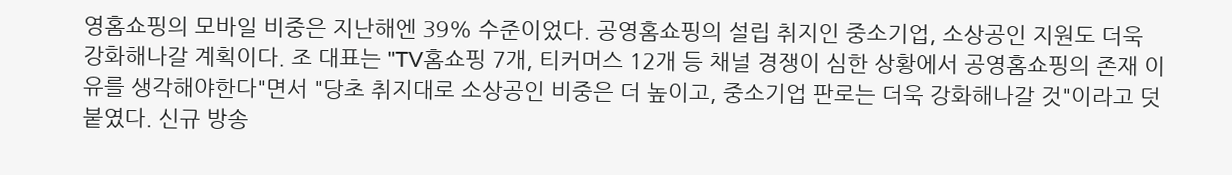영홈쇼핑의 모바일 비중은 지난해엔 39% 수준이었다. 공영홈쇼핑의 설립 취지인 중소기업, 소상공인 지원도 더욱 강화해나갈 계획이다. 조 대표는 "TV홈쇼핑 7개, 티커머스 12개 등 채널 경쟁이 심한 상황에서 공영홈쇼핑의 존재 이유를 생각해야한다"면서 "당초 취지대로 소상공인 비중은 더 높이고, 중소기업 판로는 더욱 강화해나갈 것"이라고 덧붙였다. 신규 방송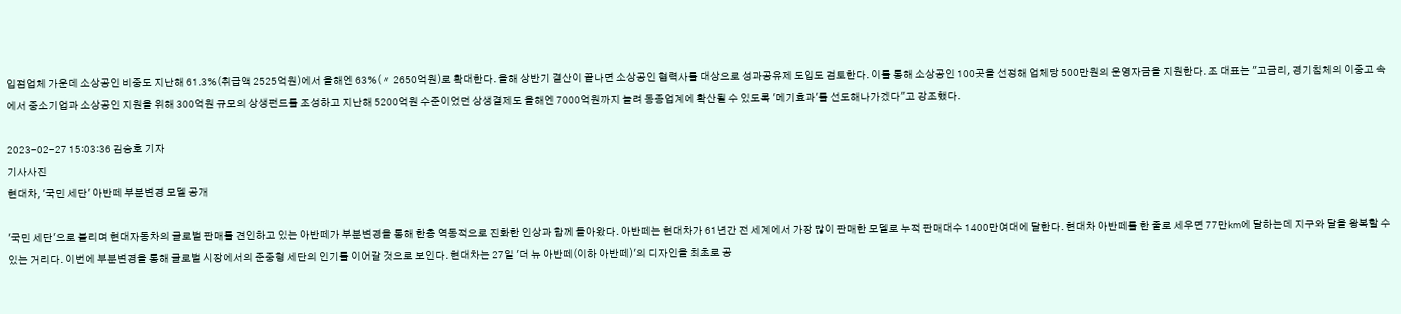입점업체 가운데 소상공인 비중도 지난해 61.3%(취급액 2525억원)에서 올해엔 63%(〃 2650억원)로 확대한다. 올해 상반기 결산이 끝나면 소상공인 협력사를 대상으로 성과공유제 도입도 검토한다. 이를 통해 소상공인 100곳을 선정해 업체당 500만원의 운영자금을 지원한다. 조 대표는 "고금리, 경기침체의 이중고 속에서 중소기업과 소상공인 지원을 위해 300억원 규모의 상생펀드를 조성하고 지난해 5200억원 수준이었던 상생결제도 올해엔 7000억원까지 늘려 동종업계에 확산될 수 있도록 '메기효과'를 선도해나가겠다"고 강조했다.

2023-02-27 15:03:36 김승호 기자
기사사진
현대차, '국민 세단' 아반떼 부분변경 모델 공개

'국민 세단'으로 불리며 현대자동차의 글로벌 판매를 견인하고 있는 아반떼가 부분변경을 통해 한층 역동적으로 진화한 인상과 함께 돌아왔다. 아반떼는 현대차가 61년간 전 세계에서 가장 많이 판매한 모델로 누적 판매대수 1400만여대에 달한다. 현대차 아반떼를 한 줄로 세우면 77만㎞에 달하는데 지구와 달을 왕복할 수 있는 거리다. 이번에 부분변경을 통해 글로벌 시장에서의 준중형 세단의 인기를 이어갈 것으로 보인다. 현대차는 27일 '더 뉴 아반떼(이하 아반떼)'의 디자인을 최초로 공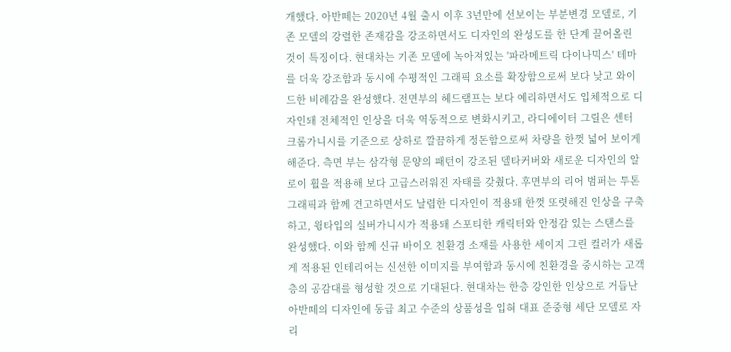개했다. 아반떼는 2020년 4월 출시 이후 3년만에 선보이는 부분변경 모델로, 기존 모델의 강렬한 존재감을 강조하면서도 디자인의 완성도를 한 단계 끌어올린 것이 특징이다. 현대차는 기존 모델에 녹아져있는 '파라메트릭 다이나믹스' 테마를 더욱 강조함과 동시에 수평적인 그래픽 요소를 확장함으로써 보다 낮고 와이드한 비례감을 완성했다. 전면부의 헤드램프는 보다 예리하면서도 입체적으로 디자인돼 전체적인 인상을 더욱 역동적으로 변화시키고, 라디에이터 그릴은 센터 크롬가니시를 기준으로 상하로 깔끔하게 정돈함으로써 차량을 한껏 넓어 보이게 해준다. 측면 부는 삼각형 문양의 패턴이 강조된 델타커버와 새로운 디자인의 알로이 휠을 적용해 보다 고급스러워진 자태를 갖췄다. 후면부의 리어 범퍼는 투톤 그래픽과 함께 견고하면서도 날렵한 디자인이 적용돼 한껏 또렷해진 인상을 구축하고, 윙타입의 실버가니시가 적용돼 스포티한 캐릭터와 안정감 있는 스탠스를 완성했다. 이와 함께 신규 바이오 친환경 소재를 사용한 세이지 그린 컬러가 새롭게 적용된 인테리어는 신선한 이미지를 부여함과 동시에 친환경을 중시하는 고객층의 공감대를 형성할 것으로 기대된다. 현대차는 한층 강인한 인상으로 거듭난 아반떼의 디자인에 동급 최고 수준의 상품성을 입혀 대표 준중형 세단 모델로 자리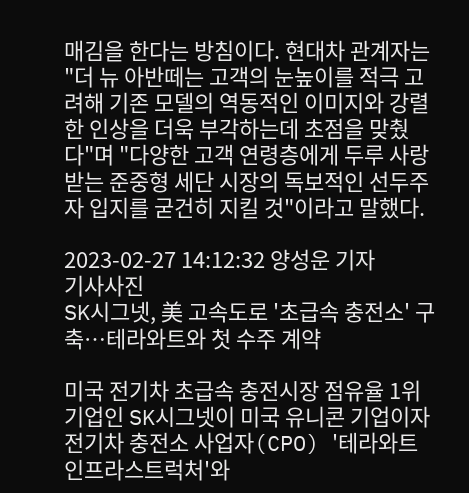매김을 한다는 방침이다. 현대차 관계자는 "더 뉴 아반떼는 고객의 눈높이를 적극 고려해 기존 모델의 역동적인 이미지와 강렬한 인상을 더욱 부각하는데 초점을 맞췄다"며 "다양한 고객 연령층에게 두루 사랑받는 준중형 세단 시장의 독보적인 선두주자 입지를 굳건히 지킬 것"이라고 말했다.

2023-02-27 14:12:32 양성운 기자
기사사진
SK시그넷, 美 고속도로 '초급속 충전소' 구축…테라와트와 첫 수주 계약

미국 전기차 초급속 충전시장 점유율 1위 기업인 SK시그넷이 미국 유니콘 기업이자 전기차 충전소 사업자(CPO) '테라와트 인프라스트럭처'와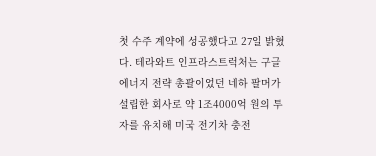첫 수주 계약에 성공했다고 27일 밝혔다. 테라와트 인프라스트럭처는 구글 에너지 전략 총괄이었던 네하 팔머가 설립한 회사로 약 1조4000억 원의 투자를 유치해 미국 전기차 충전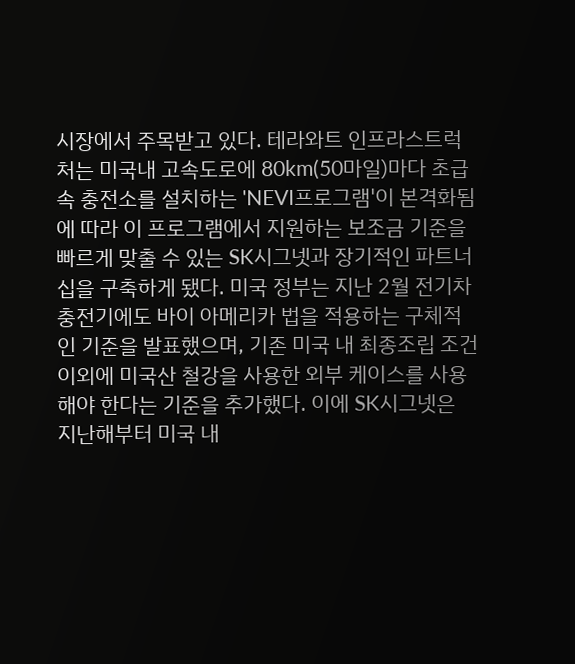시장에서 주목받고 있다. 테라와트 인프라스트럭처는 미국내 고속도로에 80km(50마일)마다 초급속 충전소를 설치하는 'NEVI프로그램'이 본격화됨에 따라 이 프로그램에서 지원하는 보조금 기준을 빠르게 맞출 수 있는 SK시그넷과 장기적인 파트너십을 구축하게 됐다. 미국 정부는 지난 2월 전기차 충전기에도 바이 아메리카 법을 적용하는 구체적인 기준을 발표했으며, 기존 미국 내 최종조립 조건 이외에 미국산 철강을 사용한 외부 케이스를 사용해야 한다는 기준을 추가했다. 이에 SK시그넷은 지난해부터 미국 내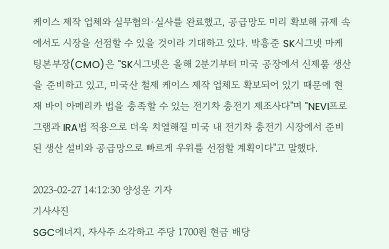케이스 제작 업체와 실무협의·실사를 완료했고, 공급망도 미리 확보해 규제 속에서도 시장을 선점할 수 있을 것이라 기대하고 있다. 박흥준 SK시그넷 마케팅본부장(CMO)은 "SK시그넷은 올해 2분기부터 미국 공장에서 신제품 생산을 준비하고 있고, 미국산 철제 케이스 제작 업체도 확보되어 있기 때문에 현재 바이 아메리카 법을 충족할 수 있는 전기차 충전기 제조사다"며 "NEVI프로그램과 IRA법 적용으로 더욱 치열해질 미국 내 전기차 충전기 시장에서 준비된 생산 설비와 공급망으로 빠르게 우위를 선점할 계획이다"고 말했다.

2023-02-27 14:12:30 양성운 기자
기사사진
SGC에너지, 자사주 소각하고 주당 1700원 현금 배당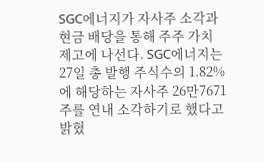SGC에너지가 자사주 소각과 현금 배당을 통해 주주 가치 제고에 나선다. SGC에너지는 27일 총 발행 주식수의 1.82%에 해당하는 자사주 26만7671주를 연내 소각하기로 했다고 밝혔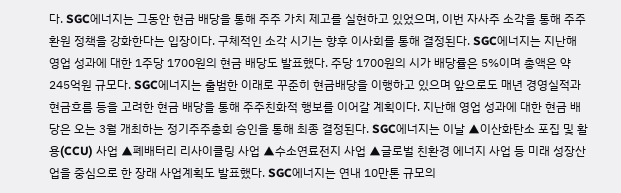다. SGC에너지는 그동안 현금 배당을 통해 주주 가치 제고를 실현하고 있었으며, 이번 자사주 소각을 통해 주주환원 정책을 강화한다는 입장이다. 구체적인 소각 시기는 향후 이사회를 통해 결정된다. SGC에너지는 지난해 영업 성과에 대한 1주당 1700원의 현금 배당도 발표했다. 주당 1700원의 시가 배당률은 5%이며 총액은 약 245억원 규모다. SGC에너지는 출범한 이래로 꾸준히 현금배당을 이행하고 있으며 앞으로도 매년 경영실적과 현금흐름 등을 고려한 현금 배당을 통해 주주친화적 행보를 이어갈 계획이다. 지난해 영업 성과에 대한 현금 배당은 오는 3월 개최하는 정기주주총회 승인을 통해 최종 결정된다. SGC에너지는 이날 ▲이산화탄소 포집 및 활용(CCU) 사업 ▲폐배터리 리사이클링 사업 ▲수소연료전지 사업 ▲글로벌 친환경 에너지 사업 등 미래 성장산업을 중심으로 한 장래 사업계획도 발표했다. SGC에너지는 연내 10만톤 규모의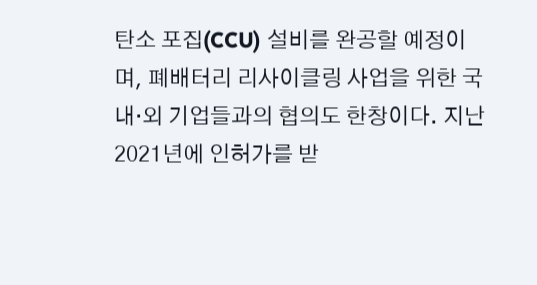탄소 포집(CCU) 설비를 완공할 예정이며, 폐배터리 리사이클링 사업을 위한 국내·외 기업들과의 협의도 한창이다. 지난 2021년에 인허가를 받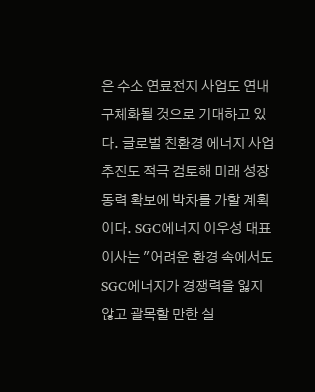은 수소 연료전지 사업도 연내 구체화될 것으로 기대하고 있다. 글로벌 친환경 에너지 사업 추진도 적극 검토해 미래 성장 동력 확보에 박차를 가할 계획이다. SGC에너지 이우성 대표 이사는 "어려운 환경 속에서도 SGC에너지가 경쟁력을 잃지 않고 괄목할 만한 실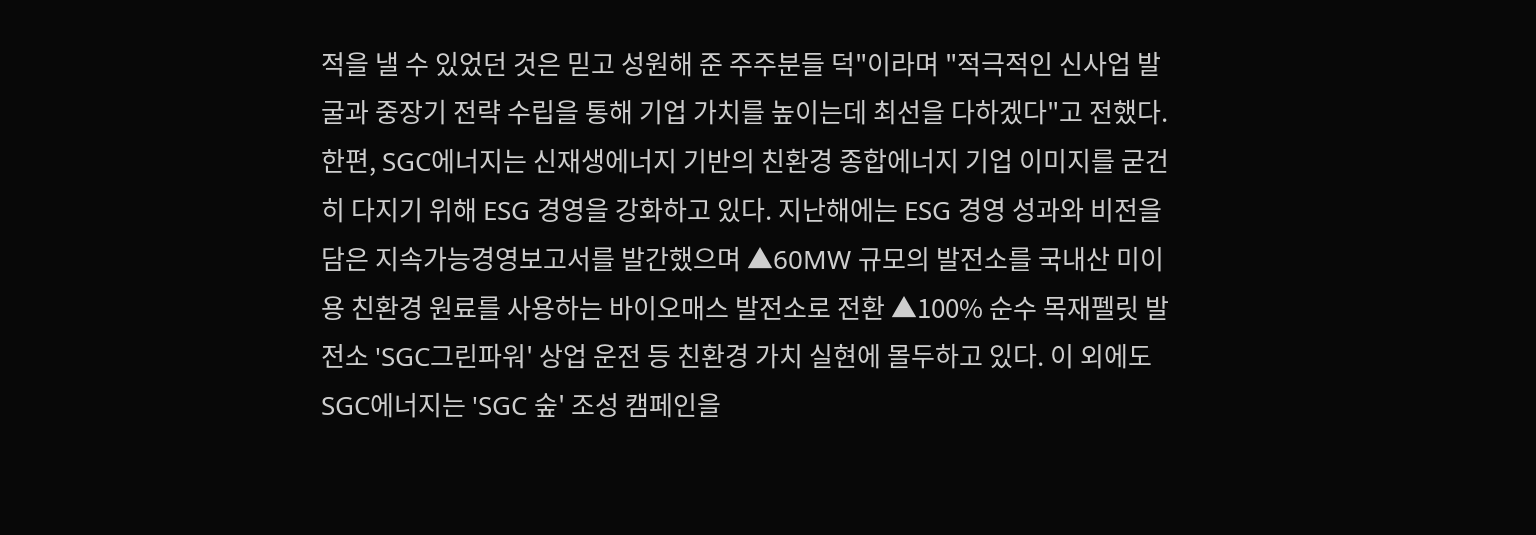적을 낼 수 있었던 것은 믿고 성원해 준 주주분들 덕"이라며 "적극적인 신사업 발굴과 중장기 전략 수립을 통해 기업 가치를 높이는데 최선을 다하겠다"고 전했다. 한편, SGC에너지는 신재생에너지 기반의 친환경 종합에너지 기업 이미지를 굳건히 다지기 위해 ESG 경영을 강화하고 있다. 지난해에는 ESG 경영 성과와 비전을 담은 지속가능경영보고서를 발간했으며 ▲60MW 규모의 발전소를 국내산 미이용 친환경 원료를 사용하는 바이오매스 발전소로 전환 ▲100% 순수 목재펠릿 발전소 'SGC그린파워' 상업 운전 등 친환경 가치 실현에 몰두하고 있다. 이 외에도 SGC에너지는 'SGC 숲' 조성 캠페인을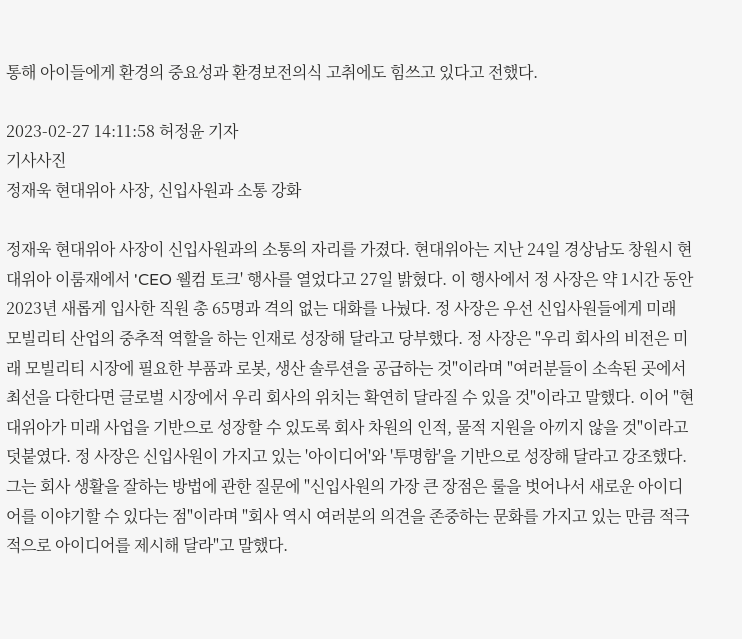통해 아이들에게 환경의 중요성과 환경보전의식 고취에도 힘쓰고 있다고 전했다.

2023-02-27 14:11:58 허정윤 기자
기사사진
정재욱 현대위아 사장, 신입사원과 소통 강화

정재욱 현대위아 사장이 신입사원과의 소통의 자리를 가졌다. 현대위아는 지난 24일 경상남도 창원시 현대위아 이룸재에서 'CEO 웰컴 토크' 행사를 열었다고 27일 밝혔다. 이 행사에서 정 사장은 약 1시간 동안 2023년 새롭게 입사한 직원 총 65명과 격의 없는 대화를 나눴다. 정 사장은 우선 신입사원들에게 미래 모빌리티 산업의 중추적 역할을 하는 인재로 성장해 달라고 당부했다. 정 사장은 "우리 회사의 비전은 미래 모빌리티 시장에 필요한 부품과 로봇, 생산 솔루션을 공급하는 것"이라며 "여러분들이 소속된 곳에서 최선을 다한다면 글로벌 시장에서 우리 회사의 위치는 확연히 달라질 수 있을 것"이라고 말했다. 이어 "현대위아가 미래 사업을 기반으로 성장할 수 있도록 회사 차원의 인적, 물적 지원을 아끼지 않을 것"이라고 덧붙였다. 정 사장은 신입사원이 가지고 있는 '아이디어'와 '투명함'을 기반으로 성장해 달라고 강조했다. 그는 회사 생활을 잘하는 방법에 관한 질문에 "신입사원의 가장 큰 장점은 룰을 벗어나서 새로운 아이디어를 이야기할 수 있다는 점"이라며 "회사 역시 여러분의 의견을 존중하는 문화를 가지고 있는 만큼 적극적으로 아이디어를 제시해 달라"고 말했다.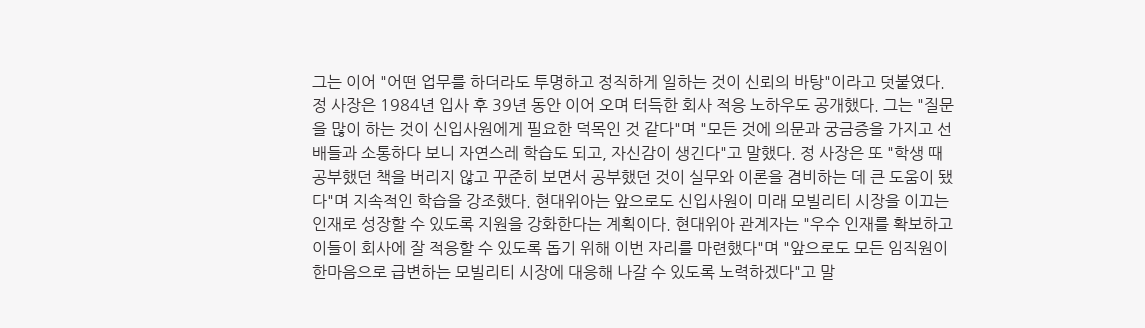그는 이어 "어떤 업무를 하더라도 투명하고 정직하게 일하는 것이 신뢰의 바탕"이라고 덧붙였다. 정 사장은 1984년 입사 후 39년 동안 이어 오며 터득한 회사 적응 노하우도 공개했다. 그는 "질문을 많이 하는 것이 신입사원에게 필요한 덕목인 것 같다"며 "모든 것에 의문과 궁금증을 가지고 선배들과 소통하다 보니 자연스레 학습도 되고, 자신감이 생긴다"고 말했다. 정 사장은 또 "학생 때 공부했던 책을 버리지 않고 꾸준히 보면서 공부했던 것이 실무와 이론을 겸비하는 데 큰 도움이 됐다"며 지속적인 학습을 강조했다. 현대위아는 앞으로도 신입사원이 미래 모빌리티 시장을 이끄는 인재로 성장할 수 있도록 지원을 강화한다는 계획이다. 현대위아 관계자는 "우수 인재를 확보하고 이들이 회사에 잘 적응할 수 있도록 돕기 위해 이번 자리를 마련했다"며 "앞으로도 모든 임직원이 한마음으로 급변하는 모빌리티 시장에 대응해 나갈 수 있도록 노력하겠다"고 말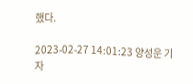했다.

2023-02-27 14:01:23 양성운 기자